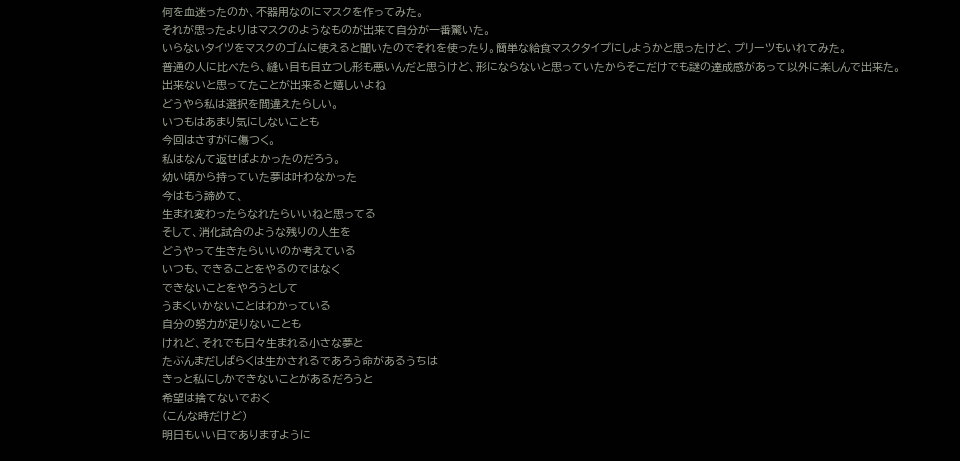何を血迷ったのか、不器用なのにマスクを作ってみた。
それが思ったよりはマスクのようなものが出来て自分が一番驚いた。
いらないタイツをマスクのゴムに使えると聞いたのでそれを使ったり。簡単な給食マスクタイプにしようかと思ったけど、プリーツもいれてみた。
普通の人に比べたら、縫い目も目立つし形も悪いんだと思うけど、形にならないと思っていたからそこだけでも謎の達成感があって以外に楽しんで出来た。
出来ないと思ってたことが出来ると嬉しいよね
どうやら私は選択を間違えたらしい。
いつもはあまり気にしないことも
今回はさすがに傷つく。
私はなんて返せばよかったのだろう。
幼い頃から持っていた夢は叶わなかった
今はもう諦めて、
生まれ変わったらなれたらいいねと思ってる
そして、消化試合のような残りの人生を
どうやって生きたらいいのか考えている
いつも、できることをやるのではなく
できないことをやろうとして
うまくいかないことはわかっている
自分の努力が足りないことも
けれど、それでも日々生まれる小さな夢と
たぶんまだしばらくは生かされるであろう命があるうちは
きっと私にしかできないことがあるだろうと
希望は捨てないでおく
(こんな時だけど)
明日もいい日でありますように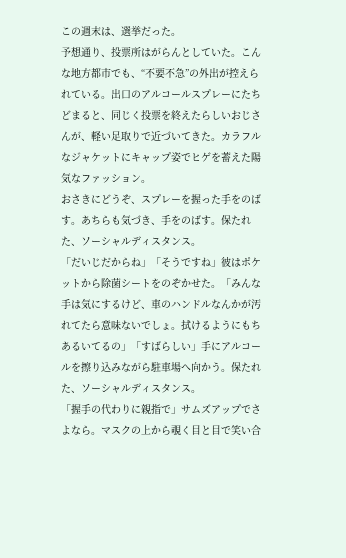この週末は、選挙だった。
予想通り、投票所はがらんとしていた。こんな地方都市でも、“不要不急”の外出が控えられている。出口のアルコールスプレーにたちどまると、同じく投票を終えたらしいおじさんが、軽い足取りで近づいてきた。カラフルなジャケットにキャップ姿でヒゲを蓄えた陽気なファッション。
おさきにどうぞ、スプレーを握った手をのばす。あちらも気づき、手をのばす。保たれた、ソーシャルディスタンス。
「だいじだからね」「そうですね」彼はポケットから除菌シートをのぞかせた。「みんな手は気にするけど、車のハンドルなんかが汚れてたら意味ないでしょ。拭けるようにもちあるいてるの」「すばらしい」手にアルコールを擦り込みながら駐車場へ向かう。保たれた、ソーシャルディスタンス。
「握手の代わりに親指で」サムズアップでさよなら。マスクの上から覗く目と目で笑い合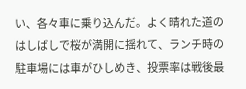い、各々車に乗り込んだ。よく晴れた道のはしばしで桜が満開に揺れて、ランチ時の駐車場には車がひしめき、投票率は戦後最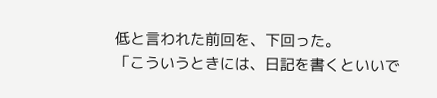低と言われた前回を、下回った。
「こういうときには、日記を書くといいで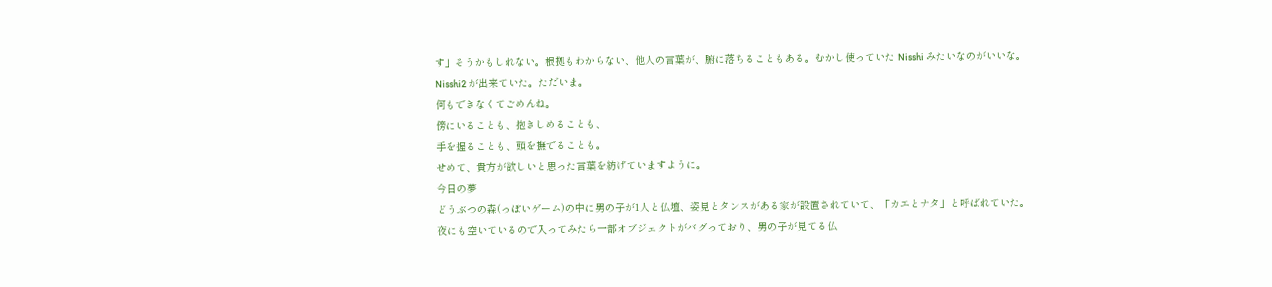す」そうかもしれない。根拠もわからない、他人の言葉が、腑に落ちることもある。むかし使っていた Nisshi みたいなのがいいな。
Nisshi2 が出来ていた。ただいま。
何もできなくてごめんね。
傍にいることも、抱きしめることも、
手を握ることも、頭を撫でることも。
せめて、貴方が欲しいと思った言葉を紡げていますように。
今日の夢
どうぶつの森(っぽいゲーム)の中に男の子が1人と仏壇、姿見とタンスがある家が設置されていて、「カエとナタ」と呼ばれていた。
夜にも空いているので入ってみたら一部オブジェクトがバグっており、男の子が見てる仏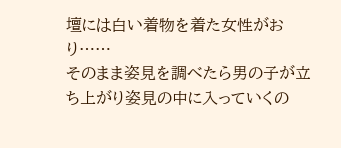壇には白い着物を着た女性がおり……
そのまま姿見を調べたら男の子が立ち上がり姿見の中に入っていくの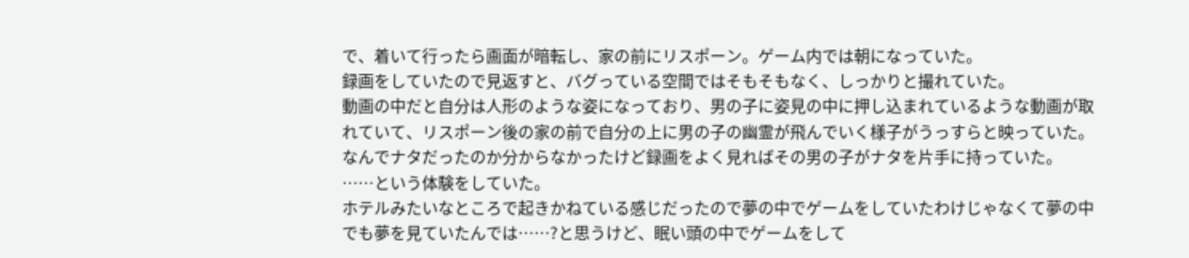で、着いて行ったら画面が暗転し、家の前にリスポーン。ゲーム内では朝になっていた。
録画をしていたので見返すと、バグっている空間ではそもそもなく、しっかりと撮れていた。
動画の中だと自分は人形のような姿になっており、男の子に姿見の中に押し込まれているような動画が取れていて、リスポーン後の家の前で自分の上に男の子の幽霊が飛んでいく様子がうっすらと映っていた。
なんでナタだったのか分からなかったけど録画をよく見ればその男の子がナタを片手に持っていた。
……という体験をしていた。
ホテルみたいなところで起きかねている感じだったので夢の中でゲームをしていたわけじゃなくて夢の中でも夢を見ていたんでは……?と思うけど、眠い頭の中でゲームをして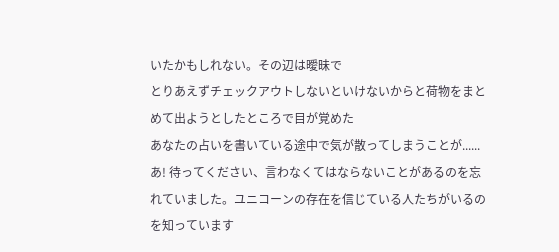いたかもしれない。その辺は曖昧で
とりあえずチェックアウトしないといけないからと荷物をまとめて出ようとしたところで目が覚めた
あなたの占いを書いている途中で気が散ってしまうことが......あ! 待ってください、言わなくてはならないことがあるのを忘れていました。ユニコーンの存在を信じている人たちがいるのを知っています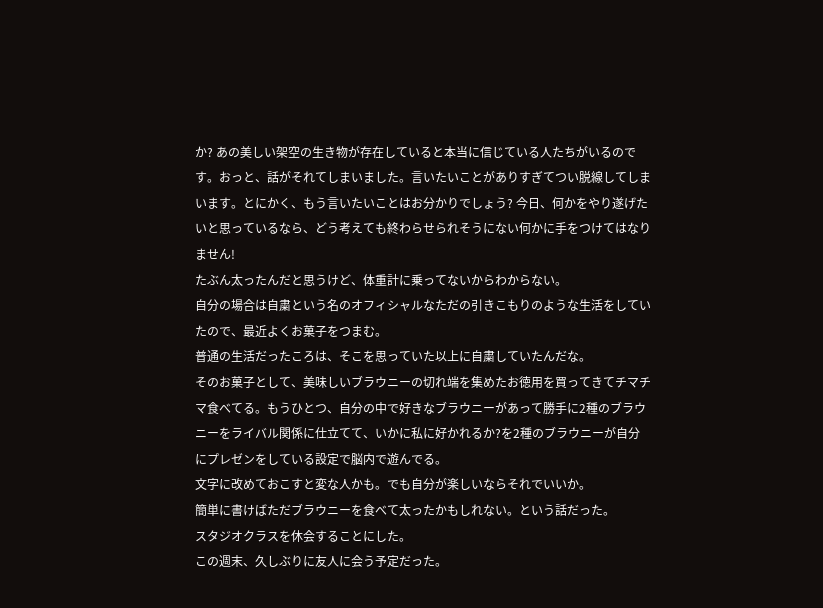か? あの美しい架空の生き物が存在していると本当に信じている人たちがいるのです。おっと、話がそれてしまいました。言いたいことがありすぎてつい脱線してしまいます。とにかく、もう言いたいことはお分かりでしょう? 今日、何かをやり遂げたいと思っているなら、どう考えても終わらせられそうにない何かに手をつけてはなりません!
たぶん太ったんだと思うけど、体重計に乗ってないからわからない。
自分の場合は自粛という名のオフィシャルなただの引きこもりのような生活をしていたので、最近よくお菓子をつまむ。
普通の生活だったころは、そこを思っていた以上に自粛していたんだな。
そのお菓子として、美味しいブラウニーの切れ端を集めたお徳用を買ってきてチマチマ食べてる。もうひとつ、自分の中で好きなブラウニーがあって勝手に2種のブラウニーをライバル関係に仕立てて、いかに私に好かれるか?を2種のブラウニーが自分にプレゼンをしている設定で脳内で遊んでる。
文字に改めておこすと変な人かも。でも自分が楽しいならそれでいいか。
簡単に書けばただブラウニーを食べて太ったかもしれない。という話だった。
スタジオクラスを休会することにした。
この週末、久しぶりに友人に会う予定だった。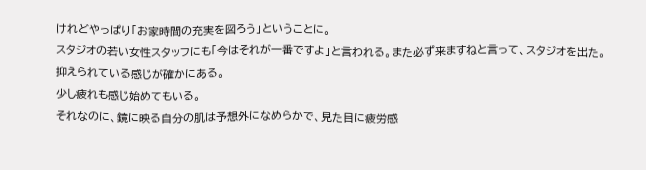けれどやっぱり「お家時間の充実を図ろう」ということに。
スタジオの若い女性スタッフにも「今はそれが一番ですよ」と言われる。また必ず来ますねと言って、スタジオを出た。
抑えられている感じが確かにある。
少し疲れも感じ始めてもいる。
それなのに、鏡に映る自分の肌は予想外になめらかで、見た目に疲労感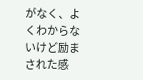がなく、よくわからないけど励まされた感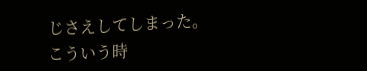じさえしてしまった。
こういう時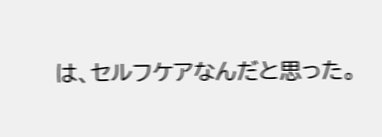は、セルフケアなんだと思った。